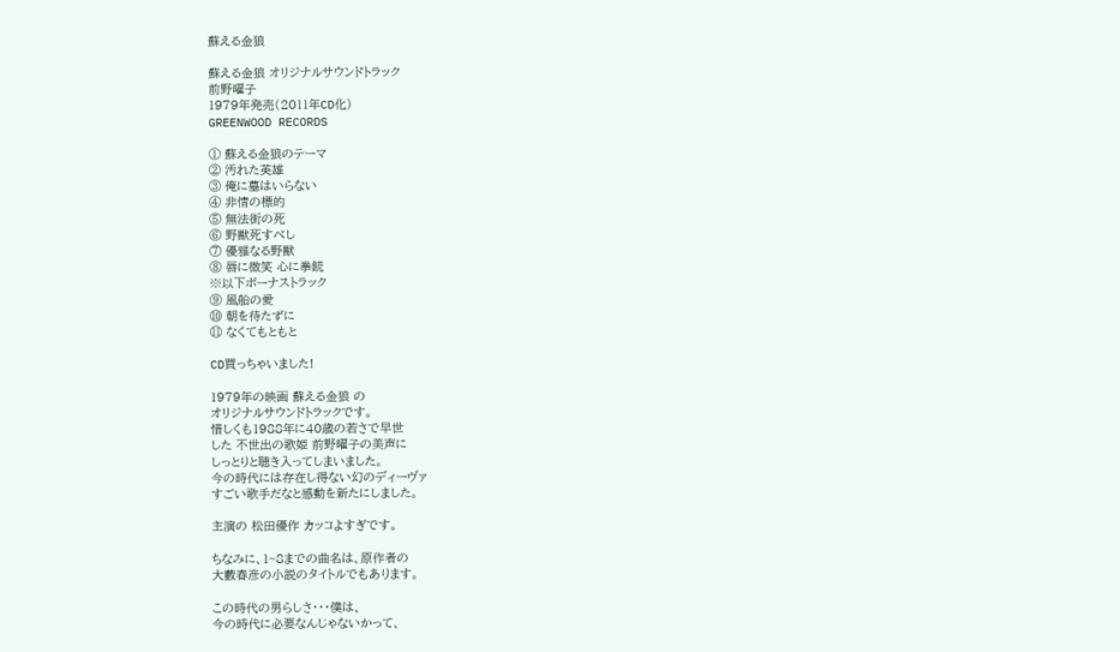蘇える金狼

蘇える金狼 オリジナルサウンドトラック
前野曜子
1979年発売(2011年CD化)
GREENWOOD RECORDS

① 蘇える金狼のテーマ
② 汚れた英雄
③ 俺に墓はいらない
④ 非情の標的
⑤ 無法街の死
⑥ 野獣死すべし
⑦ 優雅なる野獣
⑧ 唇に微笑 心に拳銃
※以下ボーナストラック
⑨ 風船の愛
⑩ 朝を待たずに
⑪ なくてもともと

CD買っちゃいました!

1979年の映画 蘇える金狼 の
オリジナルサウンドトラックです。
惜しくも1988年に40歳の若さで早世
した 不世出の歌姫 前野曜子の美声に
しっとりと聴き入ってしまいました。
今の時代には存在し得ない幻のディーヴァ
すごい歌手だなと感動を新たにしました。

主演の 松田優作 カッコよすぎです。

ちなみに、1~8までの曲名は、原作者の
大藪春彦の小説のタイトルでもあります。

この時代の男らしさ・・・僕は、
今の時代に必要なんじゃないかって、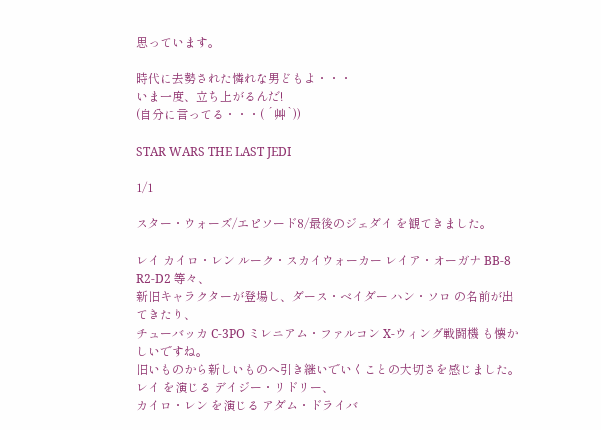思っています。

時代に去勢された憐れな男どもよ・・・
いま一度、立ち上がるんだ!
(自分に言ってる・・・( ´艸`))

STAR WARS THE LAST JEDI

1/1

スター・ウォーズ/エピソード8/最後のジェダイ を観てきました。

レイ カイロ・レン ルーク・スカイウォーカー レイア・オーガナ BB-8 R2-D2 等々、
新旧キャラクターが登場し、ダース・ベイダー ハン・ソロ の名前が出てきたり、
チューバッカ C-3PO ミレニアム・ファルコン X-ウィング戦闘機 も懐かしいですね。
旧いものから新しいものへ引き継いでいくことの大切さを感じました。
レイ を演じる デイジー・リドリー、
カイロ・レン を演じる アダム・ドライバ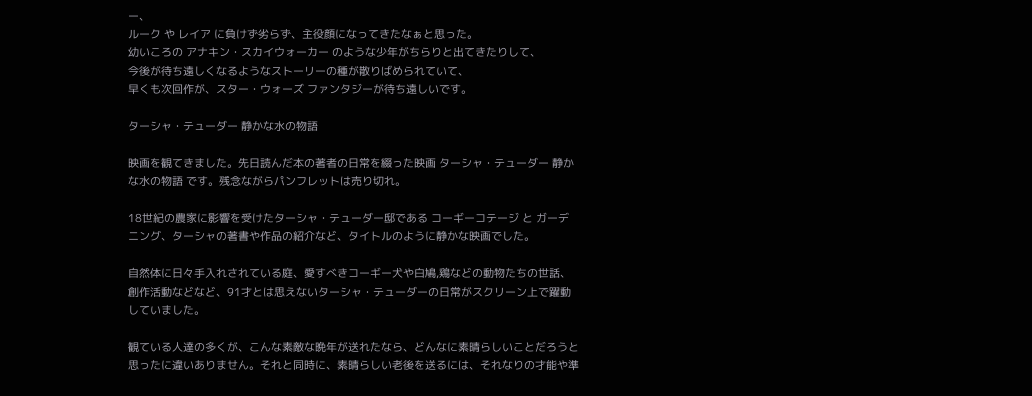ー、
ルーク や レイア に負けず劣らず、主役顔になってきたなぁと思った。
幼いころの アナキン・スカイウォーカー のような少年がちらりと出てきたりして、
今後が待ち遠しくなるようなストーリーの種が散りばめられていて、
早くも次回作が、スター・ウォーズ ファンタジーが待ち遠しいです。

ターシャ・テューダー 静かな水の物語

映画を観てきました。先日読んだ本の著者の日常を綴った映画 ターシャ・テューダー 静かな水の物語 です。残念ながらパンフレットは売り切れ。

18世紀の農家に影響を受けたターシャ・テューダー邸である コーギーコテージ と ガーデニング、ターシャの著書や作品の紹介など、タイトルのように静かな映画でした。

自然体に日々手入れされている庭、愛すべきコーギー犬や白鳩,鶏などの動物たちの世話、創作活動などなど、91才とは思えないターシャ・テューダーの日常がスクリーン上で躍動していました。

観ている人達の多くが、こんな素敵な晩年が送れたなら、どんなに素晴らしいことだろうと思ったに違いありません。それと同時に、素晴らしい老後を送るには、それなりの才能や準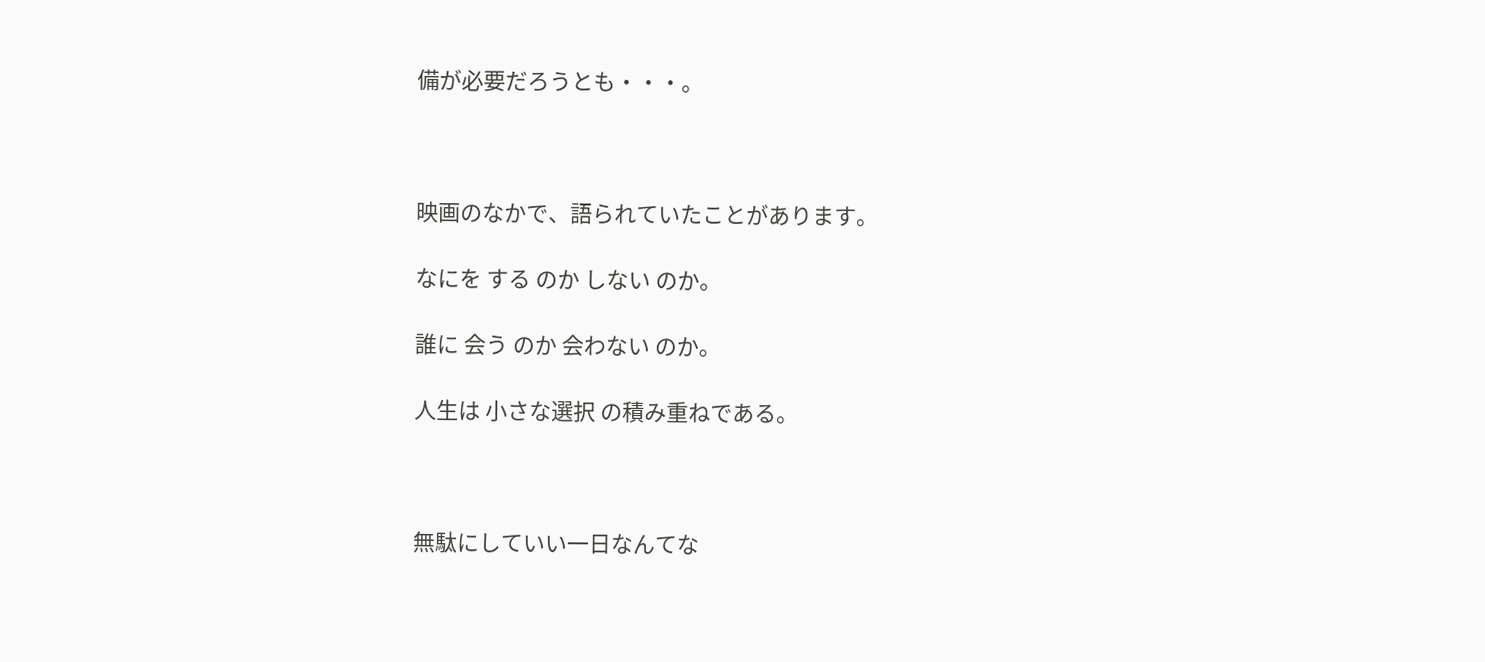備が必要だろうとも・・・。



映画のなかで、語られていたことがあります。

なにを する のか しない のか。

誰に 会う のか 会わない のか。

人生は 小さな選択 の積み重ねである。



無駄にしていい一日なんてな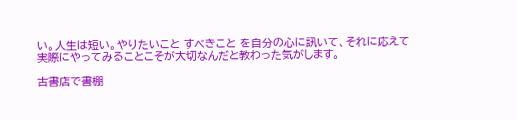い。人生は短い。やりたいこと すべきこと を自分の心に訊いて、それに応えて実際にやってみることこそが大切なんだと教わった気がします。

古書店で書棚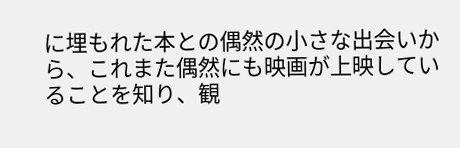に埋もれた本との偶然の小さな出会いから、これまた偶然にも映画が上映していることを知り、観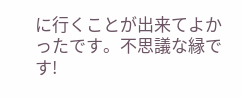に行くことが出来てよかったです。不思議な縁です!